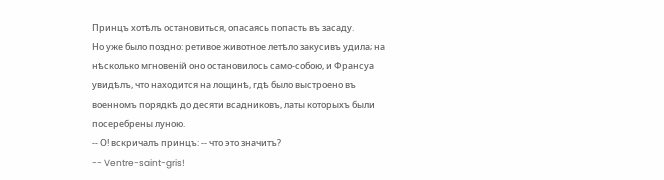Принцъ хотѣлъ остановиться, опасаясь попасть въ засаду.
Но уже было поздно: ретивое животное летѣло закусивъ удила; на нѣсколько мгновеній оно остановилось само-собою, и Франсуа увидѣлъ, что находится на лощинѣ, гдѣ было выстроено въ военномъ порядкѣ до десяти всадниковъ, латы которыхъ были посеребрены луною.
-- О! вскричалъ принцъ: -- что это значитъ?
-- Ventre-saint-gris!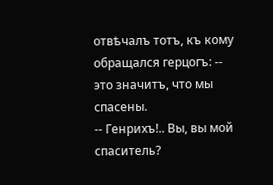отвѣчалъ тотъ, къ кому обращался герцогъ: -- это значитъ, что мы спасены.
-- Генрихъ!.. Вы, вы мой спаситель?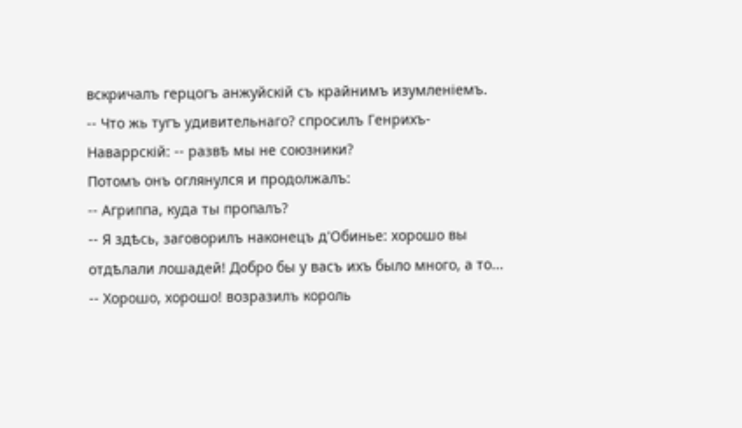вскричалъ герцогъ анжуйскій съ крайнимъ изумленіемъ.
-- Что жь тугъ удивительнаго? спросилъ Генрихъ-Наваррскій: -- развѣ мы не союзники?
Потомъ онъ оглянулся и продолжалъ:
-- Агриппа, куда ты пропалъ?
-- Я здѣсь, заговорилъ наконецъ д'Обинье: хорошо вы отдѣлали лошадей! Добро бы у васъ ихъ было много, а то...
-- Хорошо, хорошо! возразилъ король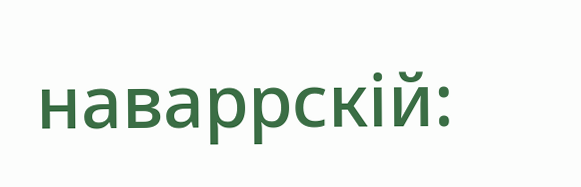наваррскій: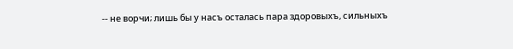-- не ворчи; лишь бы у насъ осталась пара здоровыхъ, сильныхъ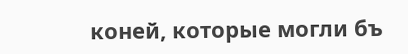коней, которые могли бъ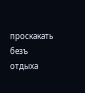проскакать безъ отдыха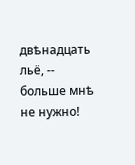двѣнадцать льё, -- больше мнѣ не нужно!